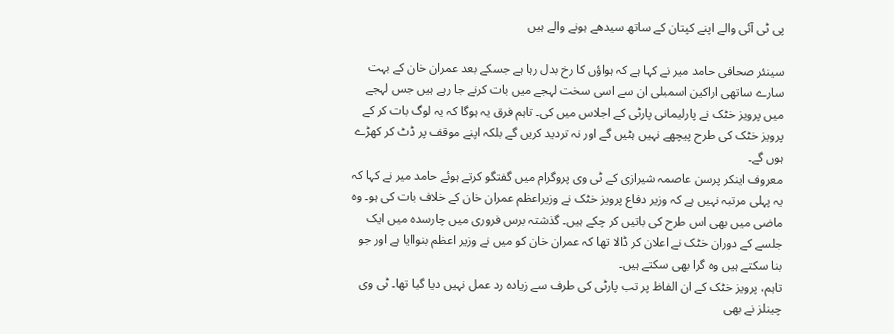پی ٹی آئی والے اپنے کپتان کے ساتھ سیدھے ہونے والے ہیں

سینئر صحافی حامد میر نے کہا ہے کہ ہواؤں کا رخ بدل رہا ہے جسکے بعد عمران خان کے بہت سارے ساتھی اراکین اسمبلی ان سے اسی سخت لہجے میں بات کرنے جا رہے ہیں جس لہجے میں پرویز خٹک نے پارلیمانی پارٹی کے اجلاس میں کی۔ تاہم فرق یہ ہوگا کہ یہ لوگ بات کر کے پرویز خٹک کی طرح پیچھے نہیں ہٹیں گے اور نہ تردید کریں گے بلکہ اپنے موقف پر ڈٹ کر کھڑے ہوں گے۔
معروف اینکر پرسن عاصمہ شیرازی کے ٹی وی پروگرام میں گفتگو کرتے ہوئے حامد میر نے کہا کہ یہ پہلی مرتبہ نہیں ہے کہ وزیر دفاع پرویز خٹک نے وزیراعظم عمران خان کے خلاف بات کی ہو۔ وہ ماضی میں بھی اس طرح کی باتیں کر چکے ہیں۔ گذشتہ برس فروری میں چارسدہ میں ایک جلسے کے دوران خٹک نے اعلان کر ڈالا تھا کہ عمران خان کو میں نے وزیر اعظم بنواایا ہے اور جو بنا سکتے ہیں وہ گرا بھی سکتے ہیں۔
تاہم، پرویز خٹک کے ان الفاظ پر تب پارٹی کی طرف سے زیادہ رد عمل نہیں دیا گیا تھا۔ ٹی وی چینلز نے بھی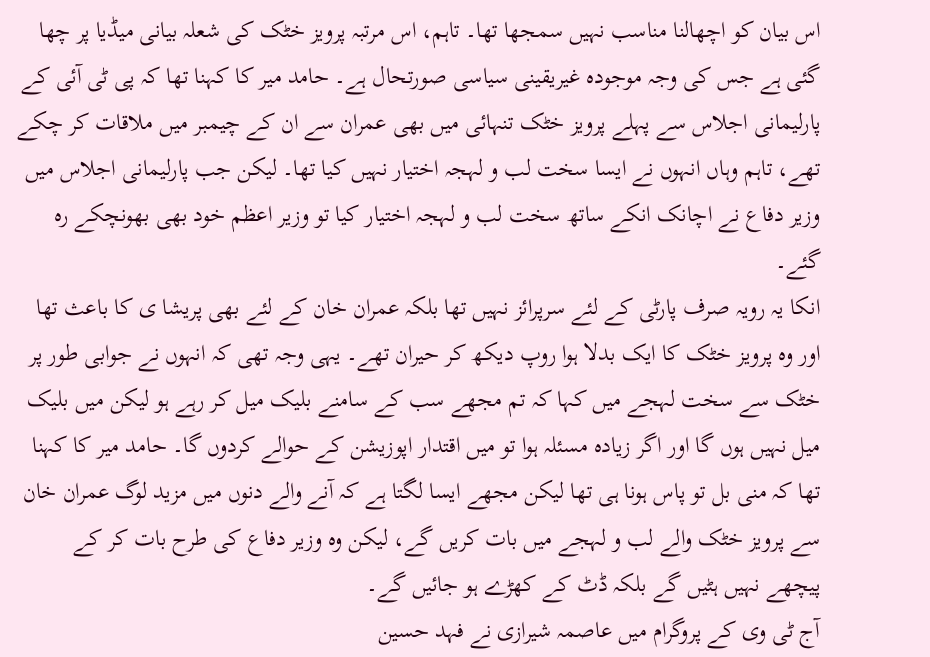اس بیان کو اچھالنا مناسب نہیں سمجھا تھا۔ تاہم، اس مرتبہ پرویز خٹک کی شعلہ بیانی میڈیا پر چھا گئی ہے جس کی وجہ موجودہ غیریقینی سیاسی صورتحال ہے۔ حامد میر کا کہنا تھا کہ پی ٹی آئی کے پارلیمانی اجلاس سے پہلے پرویز خٹک تنہائی میں بھی عمران سے ان کے چیمبر میں ملاقات کر چکے تھے، تاہم وہاں انہوں نے ایسا سخت لب و لہجہ اختیار نہیں کیا تھا۔ لیکن جب پارلیمانی اجلاس میں وزیر دفاع نے اچانک انکے ساتھ سخت لب و لہجہ اختیار کیا تو وزیر اعظم خود بھی بھونچکے رہ گئے۔
انکا یہ رویہ صرف پارٹی کے لئے سرپرائز نہیں تھا بلکہ عمران خان کے لئے بھی پریشا ی کا باعث تھا اور وہ پرویز خٹک کا ایک بدلا ہوا روپ دیکھ کر حیران تھے۔ یہی وجہ تھی کہ انہوں نے جوابی طور پر خٹک سے سخت لہجے میں کہا کہ تم مجھے سب کے سامنے بلیک میل کر رہے ہو لیکن میں بلیک میل نہیں ہوں گا اور اگر زیادہ مسئلہ ہوا تو میں اقتدار اپوزیشن کے حوالے کردوں گا۔ حامد میر کا کہنا تھا کہ منی بل تو پاس ہونا ہی تھا لیکن مجھے ایسا لگتا ہے کہ آنے والے دنوں میں مزید لوگ عمران خان سے پرویز خٹک والے لب و لہجے میں بات کریں گے، لیکن وہ وزیر دفاع کی طرح بات کر کے پیچھے نہیں ہٹیں گے بلکہ ڈٹ کے کھڑے ہو جائیں گے۔
آج ٹی وی کے پروگرام میں عاصمہ شیرازی نے فہد حسین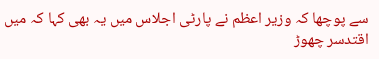سے پوچھا کہ وزیر اعظم نے پارٹی اجلاس میں یہ بھی کہا کہ میں اقتدسر چھوڑ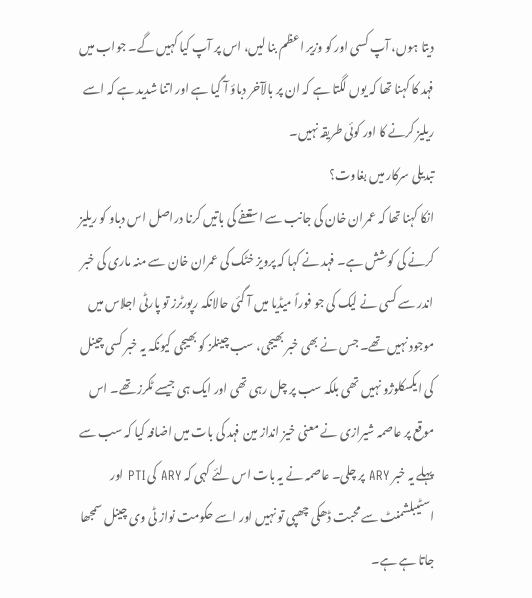دیتا ہوں، آپ کسی اور کو وزیر اعظم بنا لیں، اس پر آپ کیا کہیں گے۔ جواب میں فہد کا کہنا تھا کہ یوں لگتا ہے کہ ان پر بالآخر دباؤ آ گیا ہے اور اتنا شدید ہے کہ اسے ریلیز کرنے کا اور کوئی طریقہ نہیں۔
تبدیلی سرکار میں بغاوت؟
انکا کہنا تھا کہ عمران خان کی جانب سے استعفے کی باتیں کرنا دراصل اس دباو کو ریلیز کرنے کی کوشش ہے۔ فہد نے کہا کہ پرویز خٹک کی عمران خان سے منہ ماری کی خبر اندر سے کسی نے لیک کی جو فوراً میڈیا میں آ گئی حالانکہ رپورٹرز تو پارٹی اجلاس میں موجود نہیں تھے۔ جس نے بھی خبر بھیجی، سب چینلز کو بھیجی کیونکہ یہ خبر کسی چینل کی ایکسکلوژو نہیں تھی بلکہ سب پر چل رہی تھی اور ایک ہی جیسے ٹکرز تھے۔ اس موقع پر عاصمہ شیرازی نے معنی خیز انداز مین فہد کی بات میں اضافہ کیا کہ سب سے پہلے یہ خبر ARY پر چلی۔ عاصمہ نے یہ بات اس لئے کہی کہ ARY کی PTI اور اسٹیبلشمنٹ سے محبت ڈھکی چھپی تو نہیں اور اسے حکومت نواز ٹی وی چینل سمجھا جاتا ہے ہے۔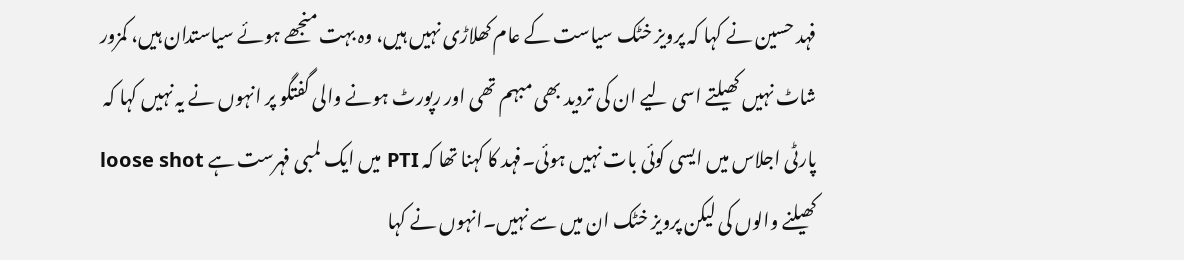فہد حسین نے کہا کہ پرویز خٹک سیاست کے عام کھلاڑی نہیں ہیں، وہ بہت منجھے ہوئے سیاستدان ہیں، کمزور شاٹ نہیں کھیلتے اسی لیے ان کی تردید بھی مبہم تھی اور رپورٹ ہونے والی گفتگو پر انہوں نے یہ نہیں کہا کہ پارٹی اجلاس میں ایسی کوئی بات نہیں ہوئی۔فہد کا کہنا تھا کہ PTI میں ایک لمبی فہرست ہے loose shot کھیلنے والوں کی لیکن پرویز خٹک ان میں سے نہیں۔انہوں نے کہا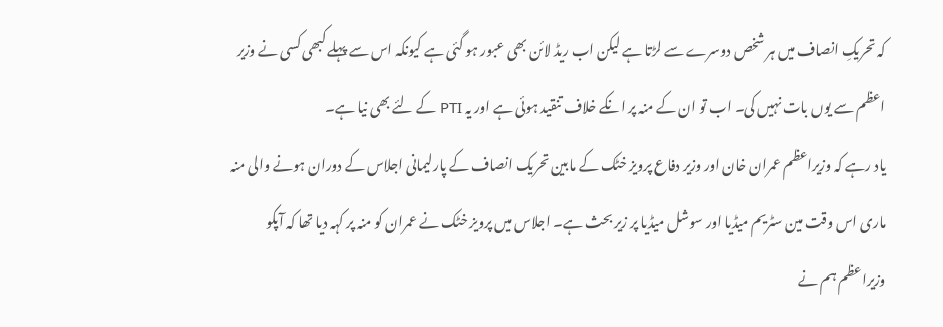کہ تحریکِ انصاف میں ہر شخص دوسرے سے لڑتا ہے لیکن اب ریڈ لائن بھی عبور ہو گئی ہے کیونکہ اس سے پہلے کبھی کسی نے وزیر اعظم سے یوں بات نہیں کی۔ اب تو ان کے منہ پر انکے خلاف تنقید ہوئی ہے اور یہ PTI کے لئے بھی نیا ہے۔
یاد رہے کہ وزیراعظم عمران خان اور وزیر دفاع پرویز خٹک کے مابین تحریک انصاف کے پارلیمانی اجلاس کے دوران ہونے والی منہ ماری اس وقت مین سٹریم میڈیا اور سوشل میڈیا پر زیر بحث ہے۔ اجلاس میں پرویز خٹک نے عمران کو منہ پر کہہ دیا تھا کہ آپکو وزیراعظم ہم نے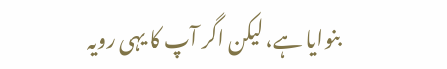بنوایا ہے، لیکن اگر آپ کا یہی رویہ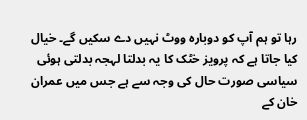رہا تو ہم آپ کو دوبارہ ووٹ نہیں دے سکیں گے۔ خیال کیا جاتا ہے کہ پرویز خٹک کا یہ بدلتا لہجہ بدلتی ہوئی سیاسی صورت حال کی وجہ سے ہے جس میں عمران خان کے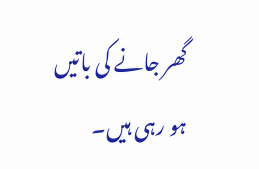گھر جانے کی باتیں ہو رہی ہیں۔